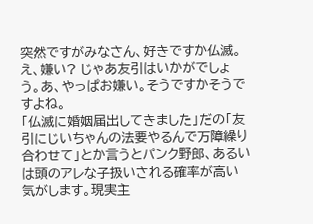突然ですがみなさん、好きですか仏滅。え、嫌い? じゃあ友引はいかがでしょう。あ、やっぱお嫌い。そうですかそうですよね。
「仏滅に婚姻届出してきました」だの「友引にじいちゃんの法要やるんで万障繰り合わせて」とか言うとパンク野郎、あるいは頭のアレな子扱いされる確率が高い気がします。現実主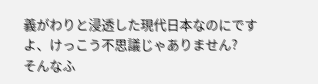義がわりと浸透した現代日本なのにですよ、けっこう不思議じゃありません?
そんなふ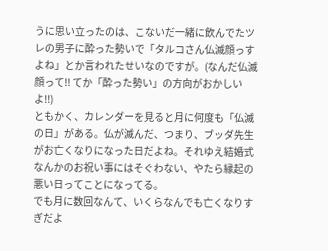うに思い立ったのは、こないだ一緒に飲んでたツレの男子に酔った勢いで「タルコさん仏滅顔っすよね」とか言われたせいなのですが。(なんだ仏滅顔って!! てか「酔った勢い」の方向がおかしいよ!!)
ともかく、カレンダーを見ると月に何度も「仏滅の日」がある。仏が滅んだ、つまり、ブッダ先生がお亡くなりになった日だよね。それゆえ結婚式なんかのお祝い事にはそぐわない、やたら縁起の悪い日ってことになってる。
でも月に数回なんて、いくらなんでも亡くなりすぎだよ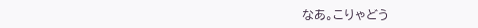なあ。こりゃどう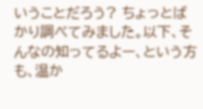いうことだろう? ちょっとばかり調べてみました。以下、そんなの知ってるよー、という方も、温か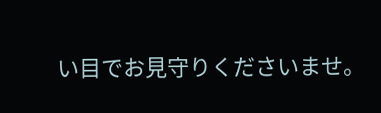い目でお見守りくださいませ。